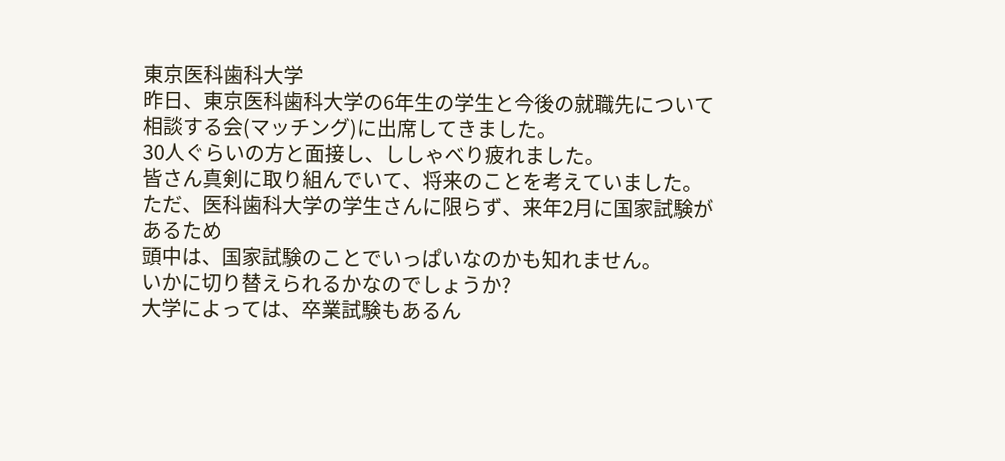東京医科歯科大学
昨日、東京医科歯科大学の6年生の学生と今後の就職先について
相談する会(マッチング)に出席してきました。
30人ぐらいの方と面接し、ししゃべり疲れました。
皆さん真剣に取り組んでいて、将来のことを考えていました。
ただ、医科歯科大学の学生さんに限らず、来年2月に国家試験があるため
頭中は、国家試験のことでいっぱいなのかも知れません。
いかに切り替えられるかなのでしょうか?
大学によっては、卒業試験もあるん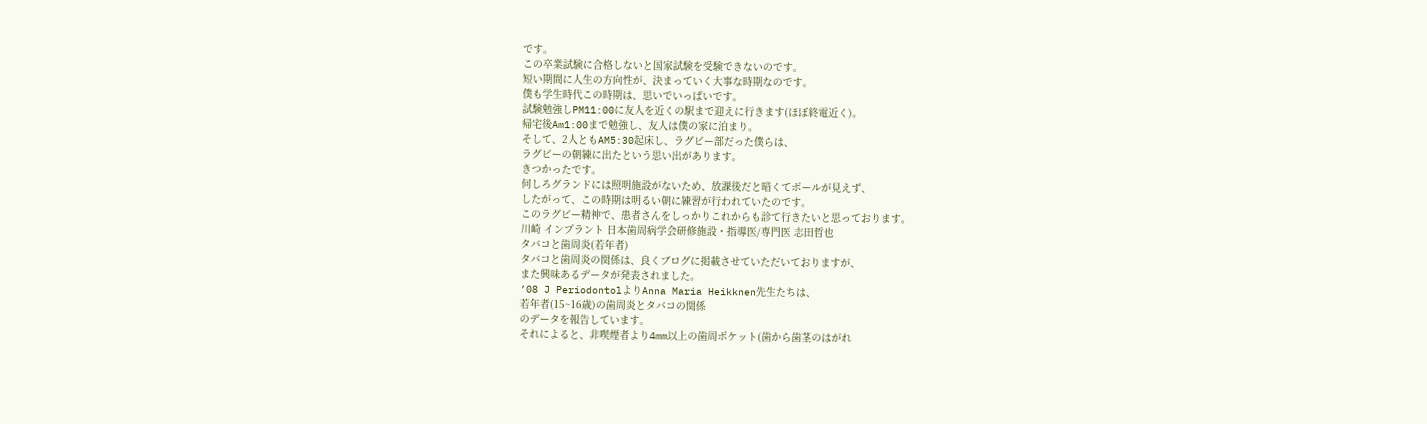です。
この卒業試験に合格しないと国家試験を受験できないのです。
短い期間に人生の方向性が、決まっていく大事な時期なのです。
僕も学生時代この時期は、思いでいっぱいです。
試験勉強しPM11:00に友人を近くの駅まで迎えに行きます(ほぼ終電近く)。
帰宅後Am1:00まで勉強し、友人は僕の家に泊まり。
そして、2人ともAM5:30起床し、ラグビー部だった僕らは、
ラグビーの朝練に出たという思い出があります。
きつかったです。
何しろグランドには照明施設がないため、放課後だと暗くてボールが見えず、
したがって、この時期は明るい朝に練習が行われていたのです。
このラグビー精神で、患者さんをしっかりこれからも診て行きたいと思っております。
川崎 インプラント 日本歯周病学会研修施設・指導医/専門医 志田哲也
タバコと歯周炎(若年者)
タバコと歯周炎の関係は、良くブログに掲載させていただいておりますが、
また興味あるデータが発表されました。
’08 J PeriodontolよりAnna Maria Heikknen先生たちは、
若年者(15~16歳)の歯周炎とタバコの関係
のデータを報告しています。
それによると、非喫煙者より4mm以上の歯周ポケット(歯から歯茎のはがれ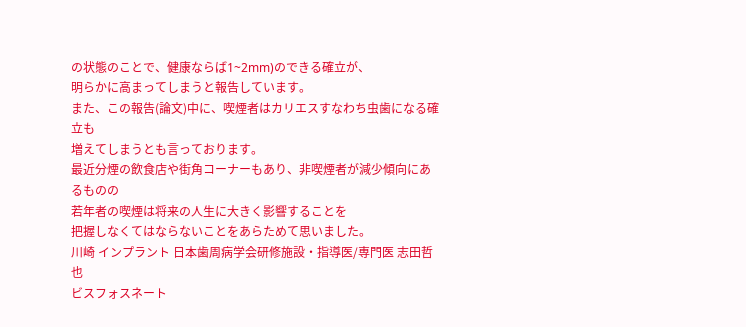の状態のことで、健康ならば1~2mm)のできる確立が、
明らかに高まってしまうと報告しています。
また、この報告(論文)中に、喫煙者はカリエスすなわち虫歯になる確立も
増えてしまうとも言っております。
最近分煙の飲食店や街角コーナーもあり、非喫煙者が減少傾向にあるものの
若年者の喫煙は将来の人生に大きく影響することを
把握しなくてはならないことをあらためて思いました。
川崎 インプラント 日本歯周病学会研修施設・指導医/専門医 志田哲也
ビスフォスネート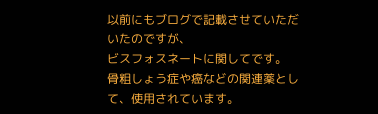以前にもブログで記載させていただいたのですが、
ビスフォスネートに関してです。
骨粗しょう症や癌などの関連薬として、使用されています。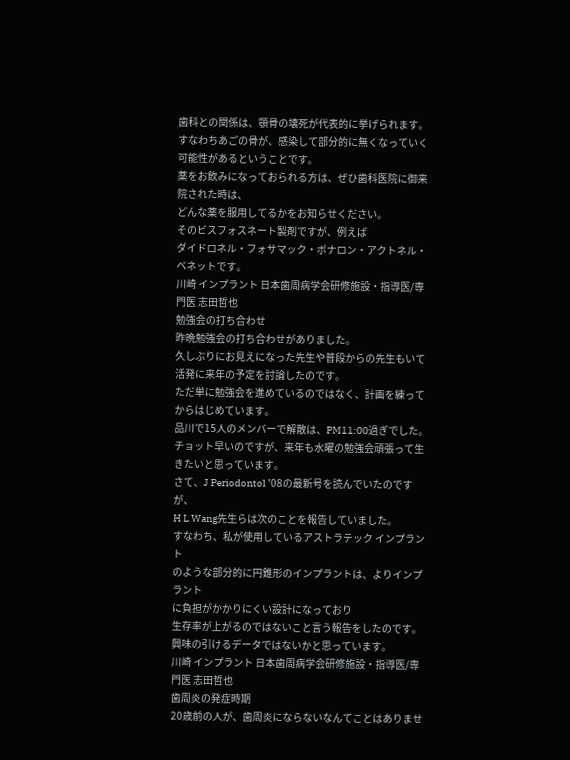歯科との関係は、顎骨の壊死が代表的に挙げられます。
すなわちあごの骨が、感染して部分的に無くなっていく
可能性があるということです。
薬をお飲みになっておられる方は、ぜひ歯科医院に御来院された時は、
どんな薬を服用してるかをお知らせください。
そのビスフォスネート製剤ですが、例えば
ダイドロネル・フォサマック・ボナロン・アクトネル・ベネットです。
川崎 インプラント 日本歯周病学会研修施設・指導医/専門医 志田哲也
勉強会の打ち合わせ
昨晩勉強会の打ち合わせがありました。
久しぶりにお見えになった先生や普段からの先生もいて
活発に来年の予定を討論したのです。
ただ単に勉強会を進めているのではなく、計画を練ってからはじめています。
品川で15人のメンバーで解散は、PM11:00過ぎでした。
チョット早いのですが、来年も水曜の勉強会頑張って生きたいと思っています。
さて、J Periodontol '08の最新号を読んでいたのですが、
H L Wang先生らは次のことを報告していました。
すなわち、私が使用しているアストラテック インプラント
のような部分的に円錐形のインプラントは、よりインプラント
に負担がかかりにくい設計になっており
生存率が上がるのではないこと言う報告をしたのです。
興味の引けるデータではないかと思っています。
川崎 インプラント 日本歯周病学会研修施設・指導医/専門医 志田哲也
歯周炎の発症時期
20歳前の人が、歯周炎にならないなんてことはありませ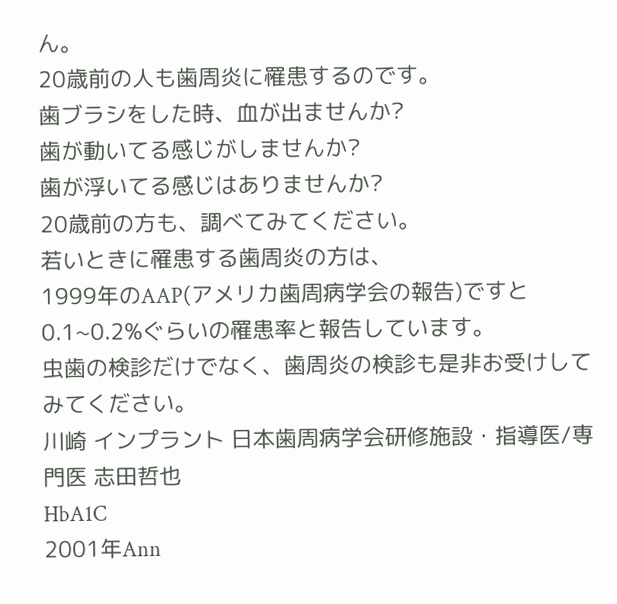ん。
20歳前の人も歯周炎に罹患するのです。
歯ブラシをした時、血が出ませんか?
歯が動いてる感じがしませんか?
歯が浮いてる感じはありませんか?
20歳前の方も、調べてみてください。
若いときに罹患する歯周炎の方は、
1999年のAAP(アメリカ歯周病学会の報告)ですと
0.1~0.2%ぐらいの罹患率と報告しています。
虫歯の検診だけでなく、歯周炎の検診も是非お受けしてみてください。
川崎 インプラント 日本歯周病学会研修施設・指導医/専門医 志田哲也
HbA1C
2001年Ann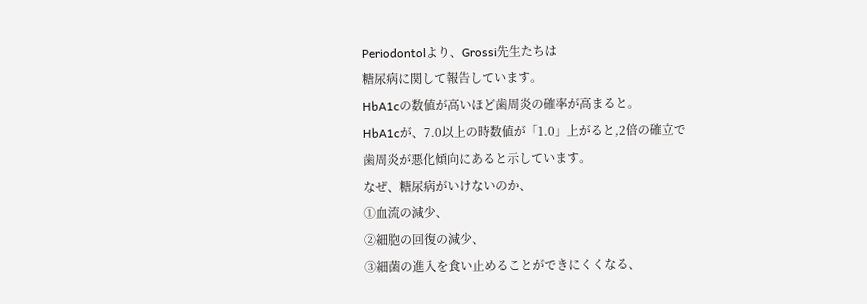Periodontolより、Grossi先生たちは
糖尿病に関して報告しています。
HbA1cの数値が高いほど歯周炎の確率が高まると。
HbA1cが、7.0以上の時数値が「1.0」上がると,2倍の確立で
歯周炎が悪化傾向にあると示しています。
なぜ、糖尿病がいけないのか、
①血流の減少、
②細胞の回復の減少、
③細菌の進入を食い止めることができにくくなる、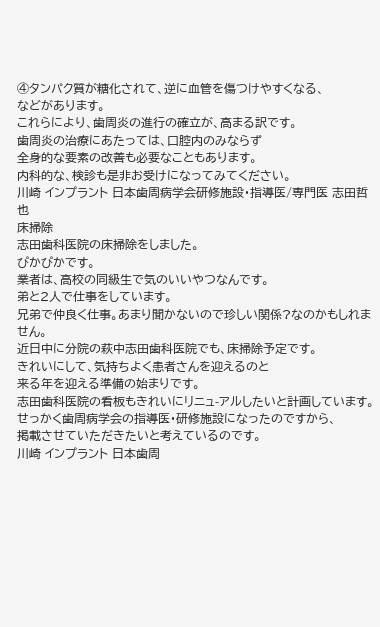④タンパク質が糖化されて、逆に血管を傷つけやすくなる、
などがあります。
これらにより、歯周炎の進行の確立が、高まる訳です。
歯周炎の治療にあたっては、口腔内のみならず
全身的な要素の改善も必要なこともあります。
内科的な、検診も是非お受けになってみてください。
川崎 インプラント 日本歯周病学会研修施設・指導医/専門医 志田哲也
床掃除
志田歯科医院の床掃除をしました。
ぴかぴかです。
業者は、高校の同級生で気のいいやつなんです。
弟と2人で仕事をしています。
兄弟で仲良く仕事。あまり聞かないので珍しい関係?なのかもしれません。
近日中に分院の萩中志田歯科医院でも、床掃除予定です。
きれいにして、気持ちよく患者さんを迎えるのと
来る年を迎える準備の始まりです。
志田歯科医院の看板もきれいにリニュ-アルしたいと計画しています。
せっかく歯周病学会の指導医・研修施設になったのですから、
掲載させていただきたいと考えているのです。
川崎 インプラント 日本歯周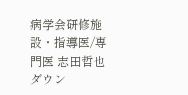病学会研修施設・指導医/専門医 志田哲也
ダウン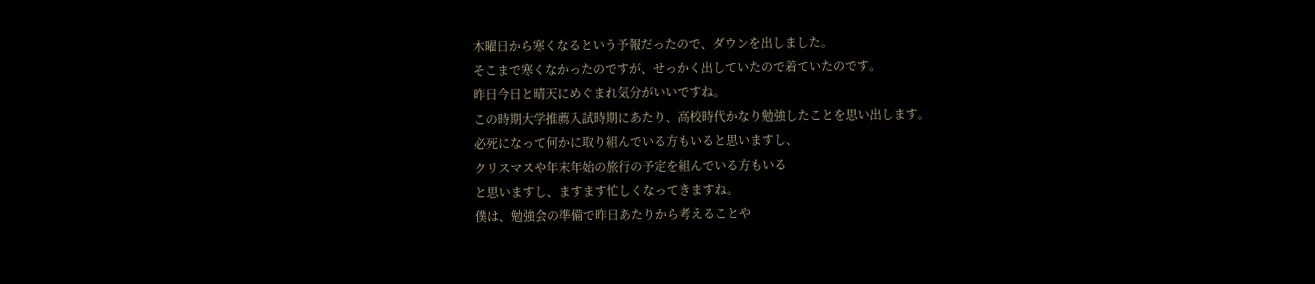木曜日から寒くなるという予報だったので、ダウンを出しました。
そこまで寒くなかったのですが、せっかく出していたので着ていたのです。
昨日今日と晴天にめぐまれ気分がいいですね。
この時期大学推薦入試時期にあたり、高校時代かなり勉強したことを思い出します。
必死になって何かに取り組んでいる方もいると思いますし、
クリスマスや年末年始の旅行の予定を組んでいる方もいる
と思いますし、ますます忙しくなってきますね。
僕は、勉強会の準備で昨日あたりから考えることや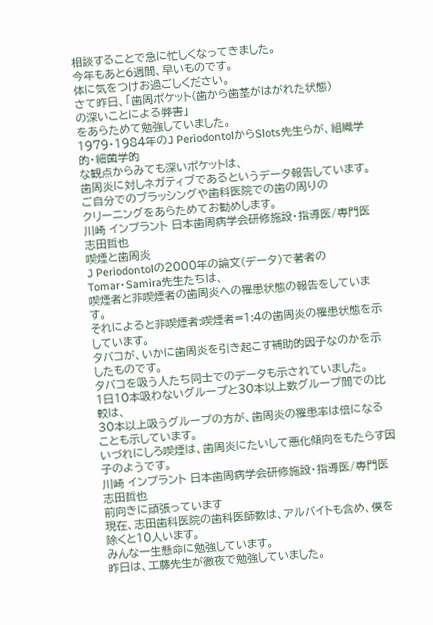相談することで急に忙しくなってきました。
今年もあと6週間、早いものです。
体に気をつけお過ごしください。
さて昨日、「歯周ポケット(歯から歯茎がはがれた状態)
の深いことによる弊害」
をあらためて勉強していました。
1979・1984年のJ PeriodontolからSlots先生らが、組織学的・細菌学的
な観点からみても深いポケットは、
歯周炎に対しネガティブであるというデータ報告しています。
ご自分でのブラッシングや歯科医院での歯の周りの
クリーニングをあらためてお勧めします。
川崎 インプラント 日本歯周病学会研修施設・指導医/専門医 志田哲也
喫煙と歯周炎
J Periodontolの2000年の論文(データ)で著者のTomar・Samira先生たちは、
喫煙者と非喫煙者の歯周炎への罹患状態の報告をしています。
それによると非喫煙者:喫煙者=1:4の歯周炎の罹患状態を示しています。
タバコが、いかに歯周炎を引き起こす補助的因子なのかを示したものです。
タバコを吸う人たち同士でのデータも示されていました。
1日10本吸わないグループと30本以上数グループ間での比較は、
30本以上吸うグループの方が、歯周炎の罹患率は倍になる
ことも示しています。
いづれにしろ喫煙は、歯周炎にたいして悪化傾向をもたらす因子のようです。
川崎 インプラント 日本歯周病学会研修施設・指導医/専門医 志田哲也
前向きに頑張っています
現在、志田歯科医院の歯科医師数は、アルバイトも含め、僕を除くと10人います。
みんな一生懸命に勉強しています。
昨日は、工藤先生が徹夜で勉強していました。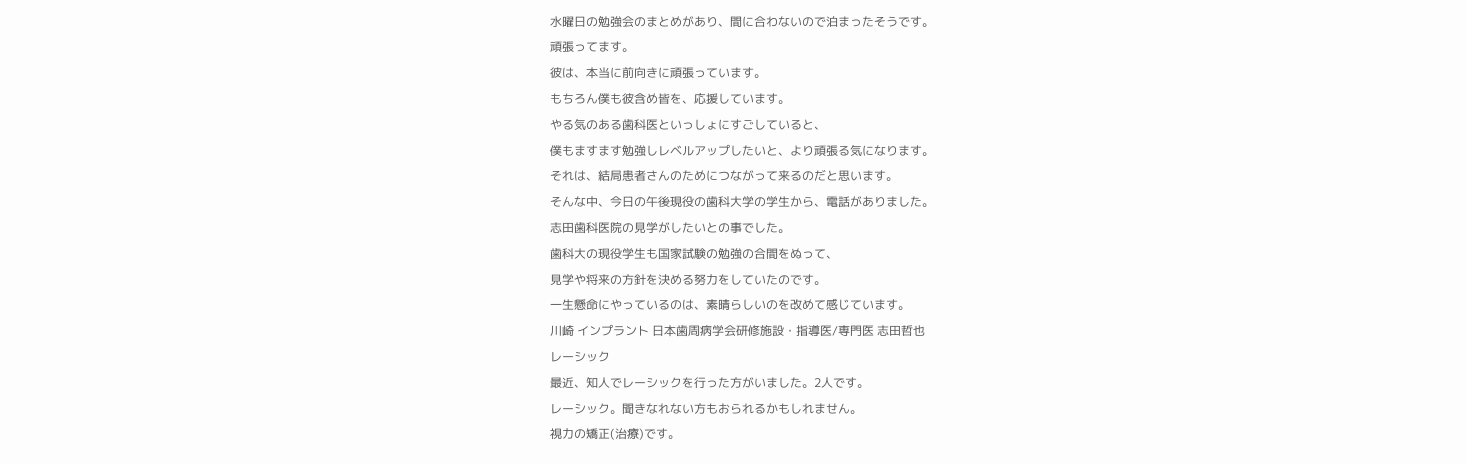水曜日の勉強会のまとめがあり、間に合わないので泊まったそうです。
頑張ってます。
彼は、本当に前向きに頑張っています。
もちろん僕も彼含め皆を、応援しています。
やる気のある歯科医といっしょにすごしていると、
僕もますます勉強しレベルアップしたいと、より頑張る気になります。
それは、結局患者さんのためにつながって来るのだと思います。
そんな中、今日の午後現役の歯科大学の学生から、電話がありました。
志田歯科医院の見学がしたいとの事でした。
歯科大の現役学生も国家試験の勉強の合間をぬって、
見学や将来の方針を決める努力をしていたのです。
一生懸命にやっているのは、素晴らしいのを改めて感じています。
川崎 インプラント 日本歯周病学会研修施設・指導医/専門医 志田哲也
レーシック
最近、知人でレーシックを行った方がいました。2人です。
レーシック。聞きなれない方もおられるかもしれません。
視力の矯正(治療)です。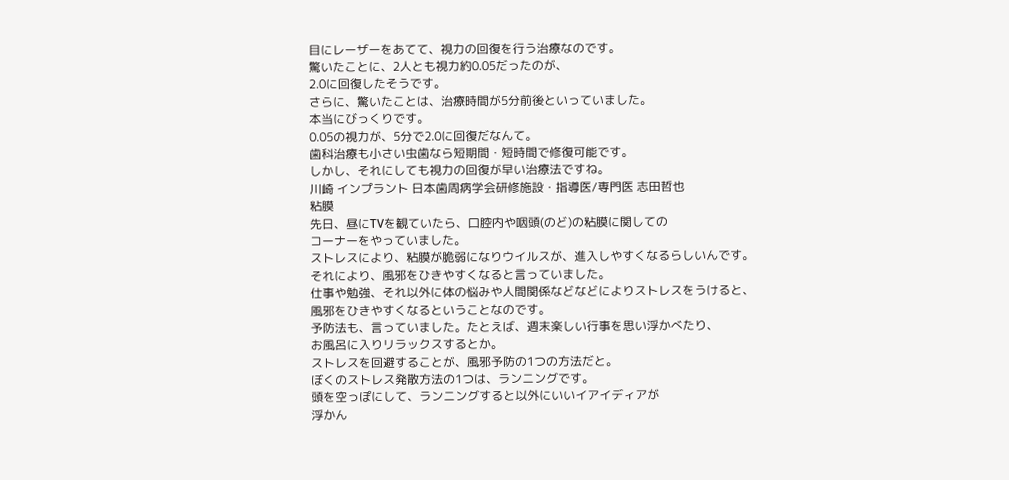目にレーザーをあてて、視力の回復を行う治療なのです。
驚いたことに、2人とも視力約0.05だったのが、
2.0に回復したそうです。
さらに、驚いたことは、治療時間が5分前後といっていました。
本当にびっくりです。
0.05の視力が、5分で2.0に回復だなんて。
歯科治療も小さい虫歯なら短期間・短時間で修復可能です。
しかし、それにしても視力の回復が早い治療法ですね。
川崎 インプラント 日本歯周病学会研修施設・指導医/専門医 志田哲也
粘膜
先日、昼にTVを観ていたら、口腔内や咽頭(のど)の粘膜に関しての
コーナーをやっていました。
ストレスにより、粘膜が脆弱になりウイルスが、進入しやすくなるらしいんです。
それにより、風邪をひきやすくなると言っていました。
仕事や勉強、それ以外に体の悩みや人間関係などなどによりストレスをうけると、
風邪をひきやすくなるということなのです。
予防法も、言っていました。たとえば、週末楽しい行事を思い浮かべたり、
お風呂に入りリラックスするとか。
ストレスを回避することが、風邪予防の1つの方法だと。
ぼくのストレス発散方法の1つは、ランニングです。
頭を空っぽにして、ランニングすると以外にいいイアイディアが
浮かん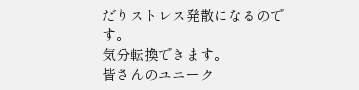だりストレス発散になるのです。
気分転換できます。
皆さんのユニーク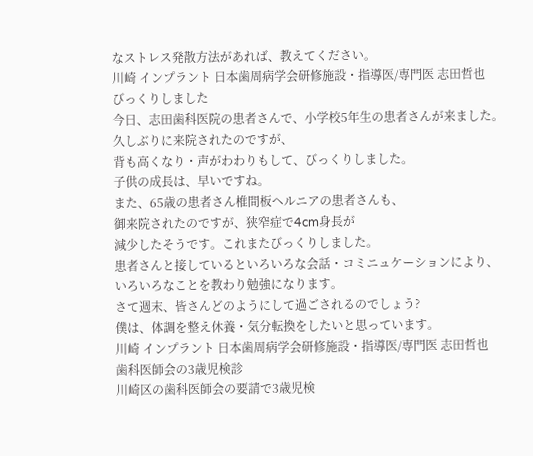なストレス発散方法があれば、教えてください。
川崎 インプラント 日本歯周病学会研修施設・指導医/専門医 志田哲也
びっくりしました
今日、志田歯科医院の患者さんで、小学校5年生の患者さんが来ました。
久しぶりに来院されたのですが、
背も高くなり・声がわわりもして、びっくりしました。
子供の成長は、早いですね。
また、65歳の患者さん椎間板ヘルニアの患者さんも、
御来院されたのですが、狭窄症で4cm身長が
減少したそうです。これまたびっくりしました。
患者さんと接しているといろいろな会話・コミニュケーションにより、
いろいろなことを教わり勉強になります。
さて週末、皆さんどのようにして過ごされるのでしょう?
僕は、体調を整え休養・気分転換をしたいと思っています。
川崎 インプラント 日本歯周病学会研修施設・指導医/専門医 志田哲也
歯科医師会の3歳児検診
川崎区の歯科医師会の要請で3歳児検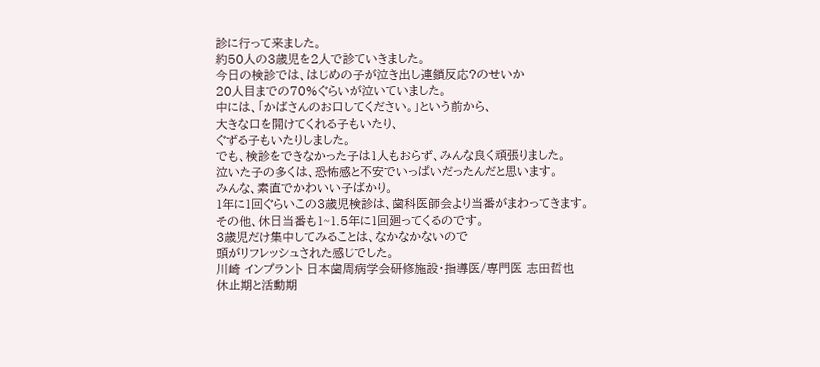診に行って来ました。
約50人の3歳児を2人で診ていきました。
今日の検診では、はじめの子が泣き出し連鎖反応?のせいか
20人目までの70%ぐらいが泣いていました。
中には、「かばさんのお口してください。」という前から、
大きな口を開けてくれる子もいたり、
ぐずる子もいたりしました。
でも、検診をできなかった子は1人もおらず、みんな良く頑張りました。
泣いた子の多くは、恐怖感と不安でいっぱいだったんだと思います。
みんな、素直でかわいい子ばかり。
1年に1回ぐらいこの3歳児検診は、歯科医師会より当番がまわってきます。
その他、休日当番も1~1.5年に1回廻ってくるのです。
3歳児だけ集中してみることは、なかなかないので
頭がリフレッシュされた感じでした。
川崎 インプラント 日本歯周病学会研修施設・指導医/専門医 志田哲也
休止期と活動期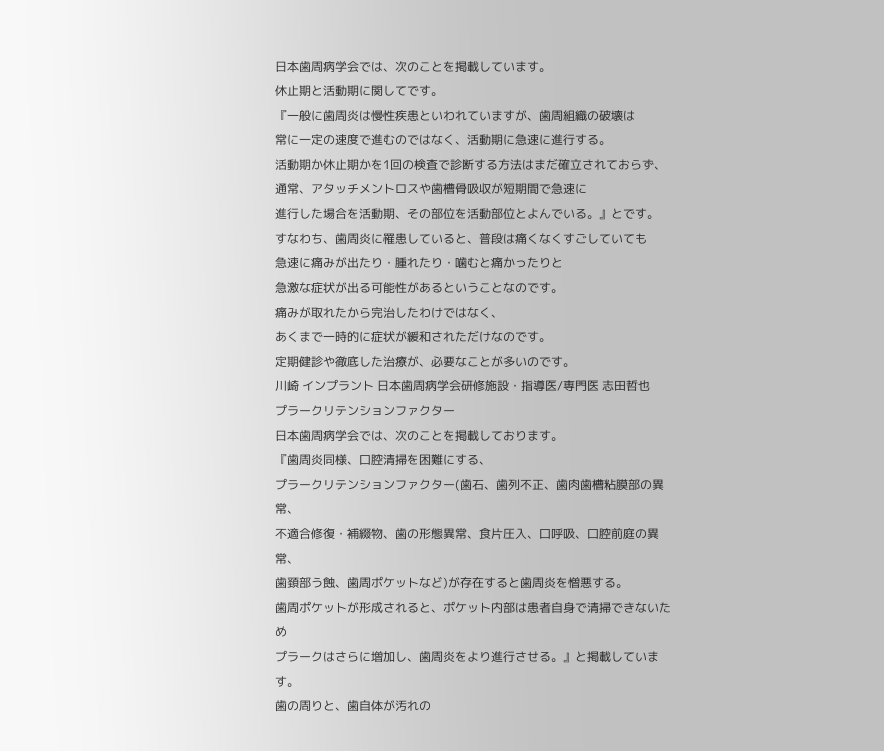日本歯周病学会では、次のことを掲載しています。
休止期と活動期に関してです。
『一般に歯周炎は慢性疾患といわれていますが、歯周組織の破壊は
常に一定の速度で進むのではなく、活動期に急速に進行する。
活動期か休止期かを1回の検査で診断する方法はまだ確立されておらず、
通常、アタッチメントロスや歯槽骨吸収が短期間で急速に
進行した場合を活動期、その部位を活動部位とよんでいる。』とです。
すなわち、歯周炎に罹患していると、普段は痛くなくすごしていても
急速に痛みが出たり・腫れたり・噛むと痛かったりと
急激な症状が出る可能性があるということなのです。
痛みが取れたから完治したわけではなく、
あくまで一時的に症状が緩和されただけなのです。
定期健診や徹底した治療が、必要なことが多いのです。
川崎 インプラント 日本歯周病学会研修施設・指導医/専門医 志田哲也
プラークリテンションファクター
日本歯周病学会では、次のことを掲載しております。
『歯周炎同様、口腔清掃を困難にする、
プラークリテンションファクター(歯石、歯列不正、歯肉歯槽粘膜部の異常、
不適合修復・補綴物、歯の形態異常、食片圧入、口呼吸、口腔前庭の異常、
歯頚部う蝕、歯周ポケットなど)が存在すると歯周炎を憎悪する。
歯周ポケットが形成されると、ポケット内部は患者自身で清掃できないため
プラークはさらに増加し、歯周炎をより進行させる。』と掲載しています。
歯の周りと、歯自体が汚れの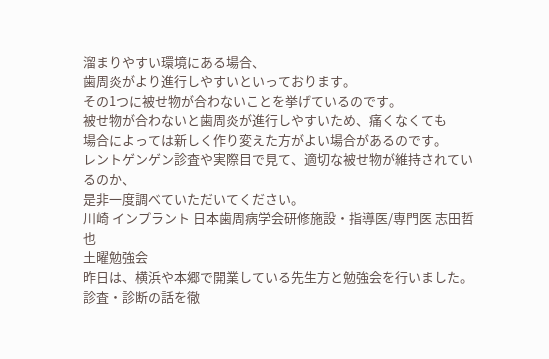溜まりやすい環境にある場合、
歯周炎がより進行しやすいといっております。
その1つに被せ物が合わないことを挙げているのです。
被せ物が合わないと歯周炎が進行しやすいため、痛くなくても
場合によっては新しく作り変えた方がよい場合があるのです。
レントゲンゲン診査や実際目で見て、適切な被せ物が維持されているのか、
是非一度調べていただいてください。
川崎 インプラント 日本歯周病学会研修施設・指導医/専門医 志田哲也
土曜勉強会
昨日は、横浜や本郷で開業している先生方と勉強会を行いました。
診査・診断の話を徹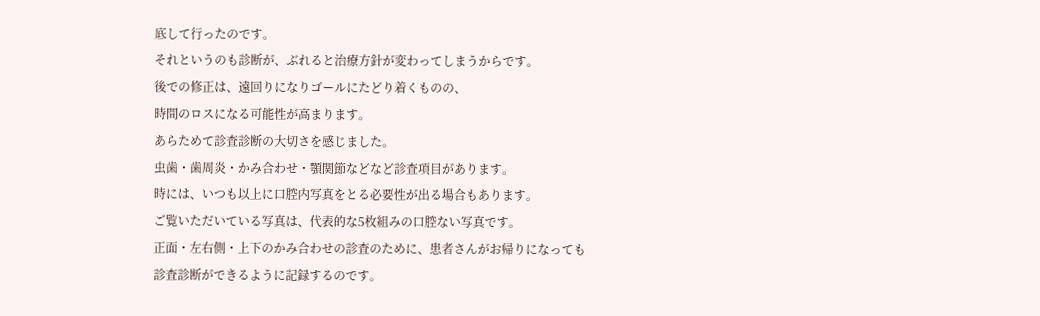底して行ったのです。
それというのも診断が、ぶれると治療方針が変わってしまうからです。
後での修正は、遠回りになりゴールにたどり着くものの、
時間のロスになる可能性が高まります。
あらためて診査診断の大切さを感じました。
虫歯・歯周炎・かみ合わせ・顎関節などなど診査項目があります。
時には、いつも以上に口腔内写真をとる必要性が出る場合もあります。
ご覧いただいている写真は、代表的な5枚組みの口腔ない写真です。
正面・左右側・上下のかみ合わせの診査のために、患者さんがお帰りになっても
診査診断ができるように記録するのです。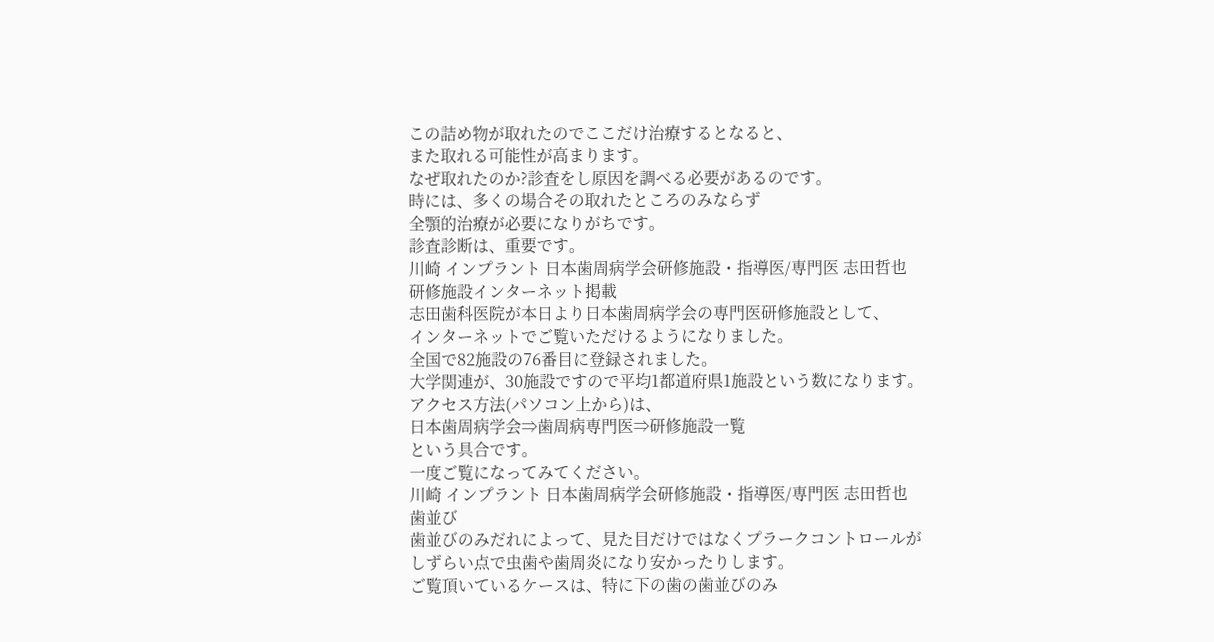この詰め物が取れたのでここだけ治療するとなると、
また取れる可能性が高まります。
なぜ取れたのか?診査をし原因を調べる必要があるのです。
時には、多くの場合その取れたところのみならず
全顎的治療が必要になりがちです。
診査診断は、重要です。
川崎 インプラント 日本歯周病学会研修施設・指導医/専門医 志田哲也
研修施設インターネット掲載
志田歯科医院が本日より日本歯周病学会の専門医研修施設として、
インターネットでご覧いただけるようになりました。
全国で82施設の76番目に登録されました。
大学関連が、30施設ですので平均1都道府県1施設という数になります。
アクセス方法(パソコン上から)は、
日本歯周病学会⇒歯周病専門医⇒研修施設一覧
という具合です。
一度ご覧になってみてください。
川崎 インプラント 日本歯周病学会研修施設・指導医/専門医 志田哲也
歯並び
歯並びのみだれによって、見た目だけではなくプラークコントロールが
しずらい点で虫歯や歯周炎になり安かったりします。
ご覧頂いているケースは、特に下の歯の歯並びのみ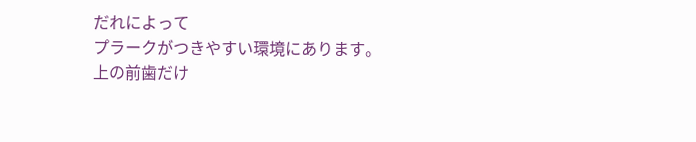だれによって
プラークがつきやすい環境にあります。
上の前歯だけ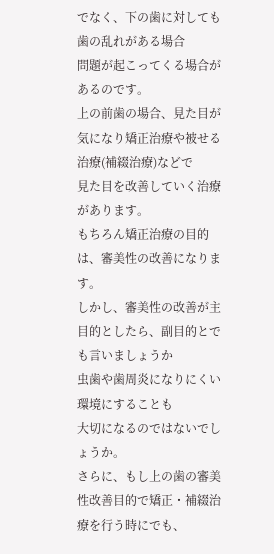でなく、下の歯に対しても歯の乱れがある場合
問題が起こってくる場合があるのです。
上の前歯の場合、見た目が気になり矯正治療や被せる治療(補綴治療)などで
見た目を改善していく治療があります。
もちろん矯正治療の目的は、審美性の改善になります。
しかし、審美性の改善が主目的としたら、副目的とでも言いましょうか
虫歯や歯周炎になりにくい環境にすることも
大切になるのではないでしょうか。
さらに、もし上の歯の審美性改善目的で矯正・補綴治療を行う時にでも、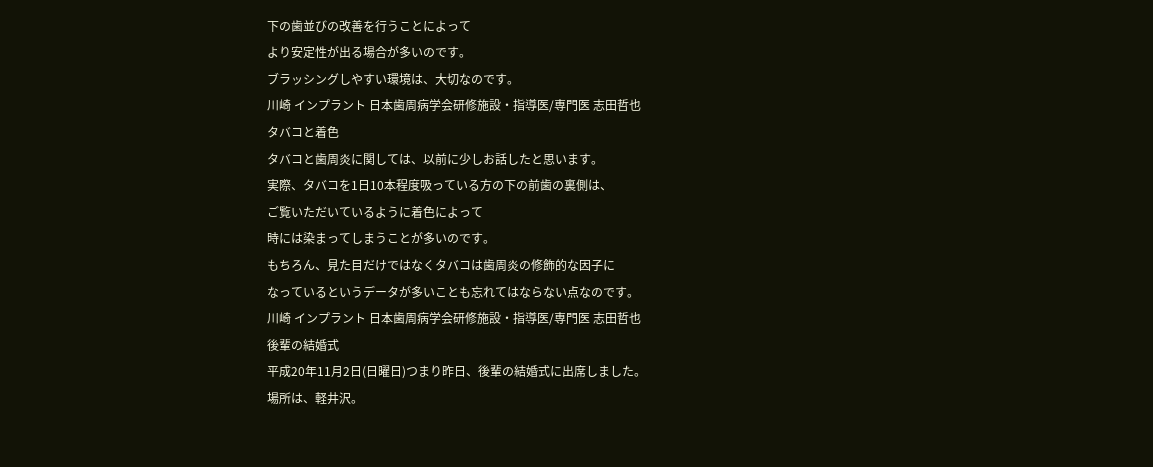下の歯並びの改善を行うことによって
より安定性が出る場合が多いのです。
ブラッシングしやすい環境は、大切なのです。
川崎 インプラント 日本歯周病学会研修施設・指導医/専門医 志田哲也
タバコと着色
タバコと歯周炎に関しては、以前に少しお話したと思います。
実際、タバコを1日10本程度吸っている方の下の前歯の裏側は、
ご覧いただいているように着色によって
時には染まってしまうことが多いのです。
もちろん、見た目だけではなくタバコは歯周炎の修飾的な因子に
なっているというデータが多いことも忘れてはならない点なのです。
川崎 インプラント 日本歯周病学会研修施設・指導医/専門医 志田哲也
後輩の結婚式
平成20年11月2日(日曜日)つまり昨日、後輩の結婚式に出席しました。
場所は、軽井沢。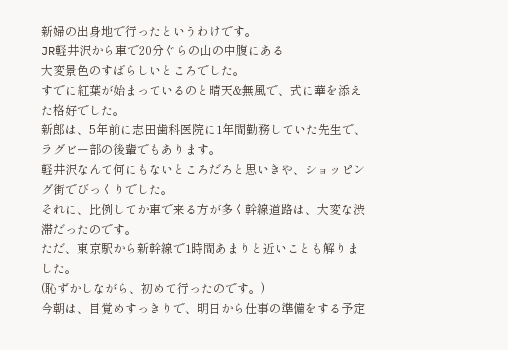新婦の出身地で行ったというわけです。
JR軽井沢から車で20分ぐらの山の中腹にある
大変景色のすばらしいところでした。
すでに紅葉が始まっているのと晴天&無風で、式に華を添えた格好でした。
新郎は、5年前に志田歯科医院に1年間勤務していた先生で、
ラグビー部の後輩でもあります。
軽井沢なんて何にもないところだろと思いきや、ショッピング街でびっくりでした。
それに、比例してか車で来る方が多く幹線道路は、大変な渋滞だったのです。
ただ、東京駅から新幹線で1時間あまりと近いことも解りました。
(恥ずかしながら、初めて行ったのです。)
今朝は、目覚めすっきりで、明日から仕事の準備をする予定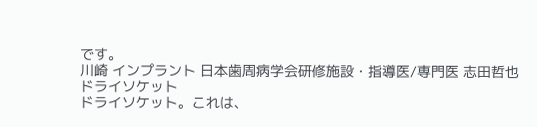です。
川崎 インプラント 日本歯周病学会研修施設・指導医/専門医 志田哲也
ドライソケット
ドライソケット。これは、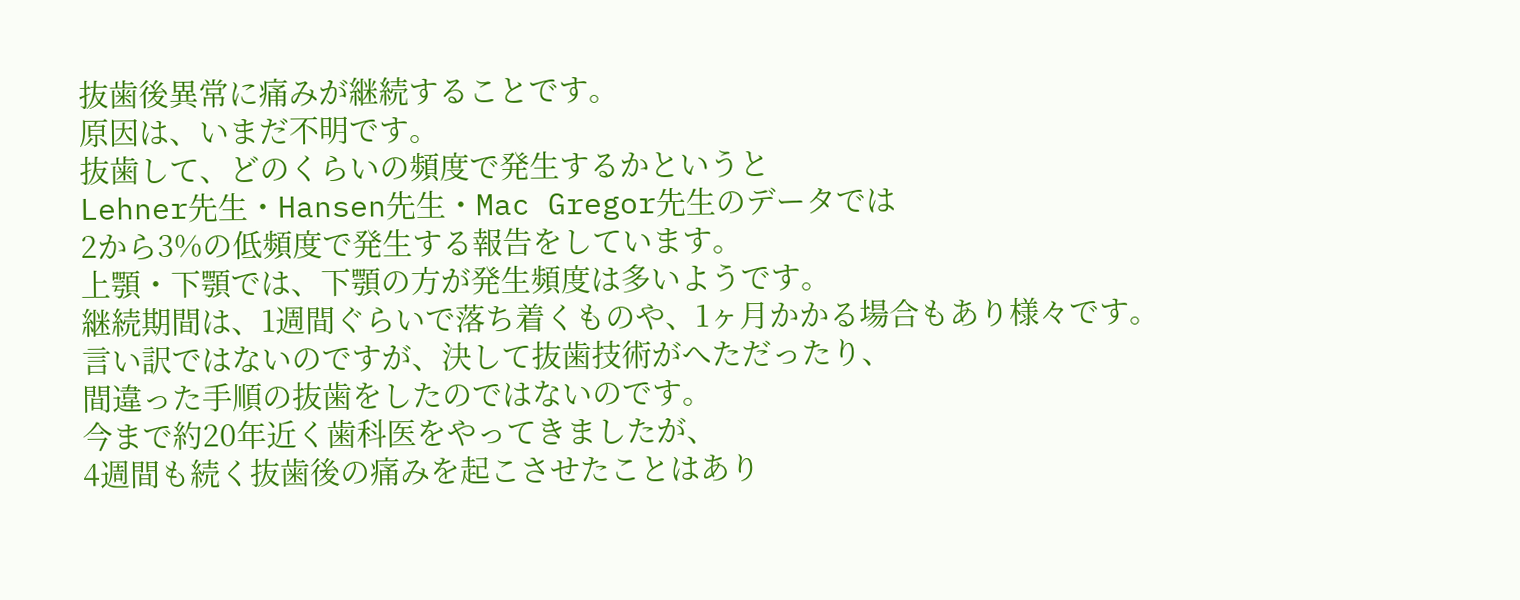抜歯後異常に痛みが継続することです。
原因は、いまだ不明です。
抜歯して、どのくらいの頻度で発生するかというと
Lehner先生・Hansen先生・Mac Gregor先生のデータでは
2から3%の低頻度で発生する報告をしています。
上顎・下顎では、下顎の方が発生頻度は多いようです。
継続期間は、1週間ぐらいで落ち着くものや、1ヶ月かかる場合もあり様々です。
言い訳ではないのですが、決して抜歯技術がへただったり、
間違った手順の抜歯をしたのではないのです。
今まで約20年近く歯科医をやってきましたが、
4週間も続く抜歯後の痛みを起こさせたことはあり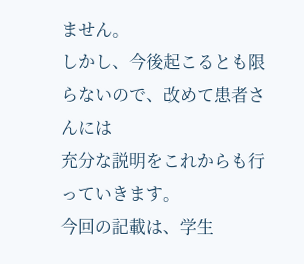ません。
しかし、今後起こるとも限らないので、改めて患者さんには
充分な説明をこれからも行っていきます。
今回の記載は、学生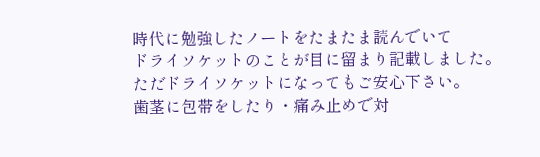時代に勉強したノートをたまたま読んでいて
ドライソケットのことが目に留まり記載しました。
ただドライソケットになってもご安心下さい。
歯茎に包帯をしたり・痛み止めで対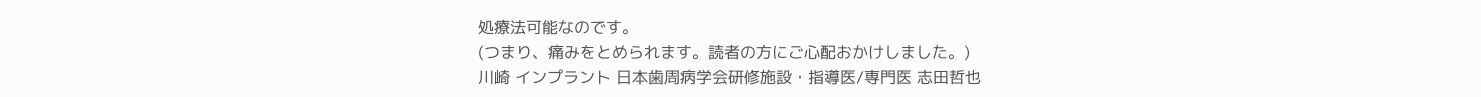処療法可能なのです。
(つまり、痛みをとめられます。読者の方にご心配おかけしました。)
川崎 インプラント 日本歯周病学会研修施設・指導医/専門医 志田哲也